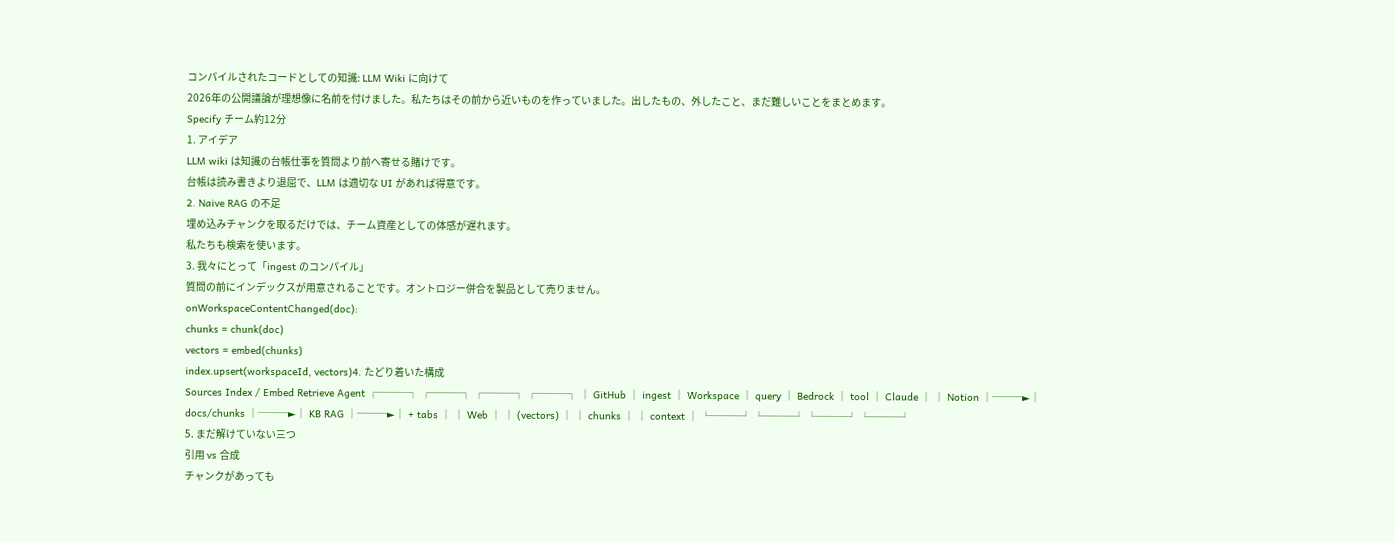コンパイルされたコードとしての知識: LLM Wiki に向けて
2026年の公開議論が理想像に名前を付けました。私たちはその前から近いものを作っていました。出したもの、外したこと、まだ難しいことをまとめます。
Specify チーム約12分
1. アイデア
LLM wiki は知識の台帳仕事を質問より前へ寄せる賭けです。
台帳は読み書きより退屈で、LLM は適切な UI があれば得意です。
2. Naive RAG の不足
埋め込みチャンクを取るだけでは、チーム資産としての体感が遅れます。
私たちも検索を使います。
3. 我々にとって「ingest のコンパイル」
質問の前にインデックスが用意されることです。オントロジー併合を製品として売りません。
onWorkspaceContentChanged(doc):
chunks = chunk(doc)
vectors = embed(chunks)
index.upsert(workspaceId, vectors)4. たどり着いた構成
Sources Index / Embed Retrieve Agent ┌───┐ ┌───┐ ┌───┐ ┌───┐ │ GitHub │ ingest │ Workspace │ query │ Bedrock │ tool │ Claude │ │ Notion │───►│ docs/chunks │───►│ KB RAG │───►│ + tabs │ │ Web │ │ (vectors) │ │ chunks │ │ context │ └───┘ └───┘ └───┘ └───┘
5. まだ解けていない三つ
引用 vs 合成
チャンクがあっても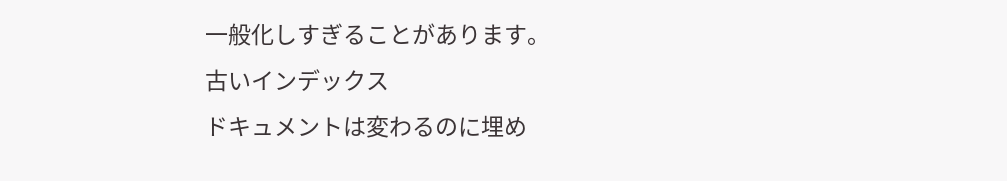一般化しすぎることがあります。
古いインデックス
ドキュメントは変わるのに埋め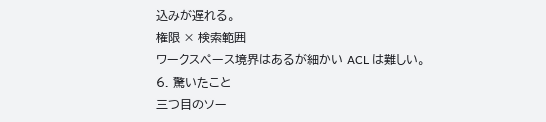込みが遅れる。
権限 × 検索範囲
ワークスペース境界はあるが細かい ACL は難しい。
6. 驚いたこと
三つ目のソー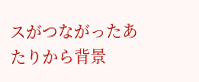スがつながったあたりから背景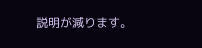説明が減ります。